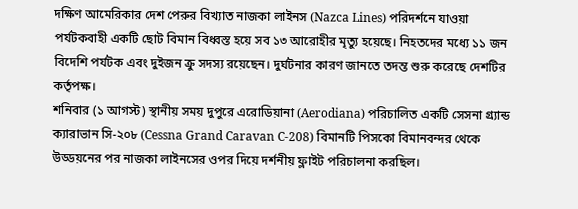দক্ষিণ আমেরিকার দেশ পেরুর বিখ্যাত নাজকা লাইনস (Nazca Lines) পরিদর্শনে যাওয়া পর্যটকবাহী একটি ছোট বিমান বিধ্বস্ত হয়ে সব ১৩ আরোহীর মৃত্যু হয়েছে। নিহতদের মধ্যে ১১ জন বিদেশি পর্যটক এবং দুইজন ক্রু সদস্য রয়েছেন। দুর্ঘটনার কারণ জানতে তদন্ত শুরু করেছে দেশটির কর্তৃপক্ষ।
শনিবার (১ আগস্ট) স্থানীয় সময় দুপুরে এরোডিয়ানা (Aerodiana) পরিচালিত একটি সেসনা গ্র্যান্ড ক্যারাভান সি-২০৮ (Cessna Grand Caravan C-208) বিমানটি পিসকো বিমানবন্দর থেকে উড্ডয়নের পর নাজকা লাইনসের ওপর দিয়ে দর্শনীয় ফ্লাইট পরিচালনা করছিল।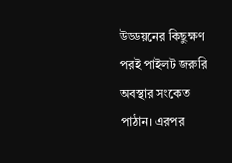উড্ডয়নের কিছুক্ষণ পরই পাইলট জরুরি অবস্থার সংকেত পাঠান। এরপর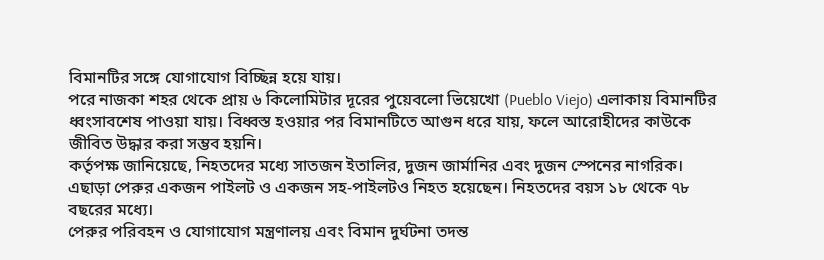বিমানটির সঙ্গে যোগাযোগ বিচ্ছিন্ন হয়ে যায়।
পরে নাজকা শহর থেকে প্রায় ৬ কিলোমিটার দূরের পুয়েবলো ভিয়েখো (Pueblo Viejo) এলাকায় বিমানটির ধ্বংসাবশেষ পাওয়া যায়। বিধ্বস্ত হওয়ার পর বিমানটিতে আগুন ধরে যায়, ফলে আরোহীদের কাউকে জীবিত উদ্ধার করা সম্ভব হয়নি।
কর্তৃপক্ষ জানিয়েছে, নিহতদের মধ্যে সাতজন ইতালির, দুজন জার্মানির এবং দুজন স্পেনের নাগরিক। এছাড়া পেরুর একজন পাইলট ও একজন সহ-পাইলটও নিহত হয়েছেন। নিহতদের বয়স ১৮ থেকে ৭৮ বছরের মধ্যে।
পেরুর পরিবহন ও যোগাযোগ মন্ত্রণালয় এবং বিমান দুর্ঘটনা তদন্ত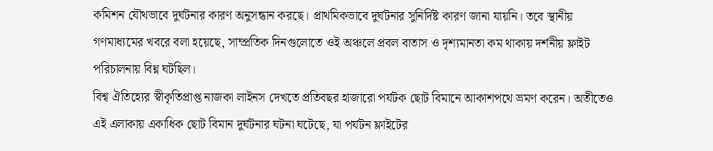কমিশন যৌথভাবে দুর্ঘটনার কারণ অনুসন্ধান করছে। প্রাথমিকভাবে দুর্ঘটনার সুনির্দিষ্ট কারণ জানা যায়নি। তবে স্থানীয় গণমাধ্যমের খবরে বলা হয়েছে, সাম্প্রতিক দিনগুলোতে ওই অঞ্চলে প্রবল বাতাস ও দৃশ্যমানতা কম থাকায় দর্শনীয় ফ্লাইট পরিচালনায় বিঘ্ন ঘটছিল।
বিশ্ব ঐতিহ্যের স্বীকৃতিপ্রাপ্ত নাজকা লাইনস দেখতে প্রতিবছর হাজারো পর্যটক ছোট বিমানে আকাশপথে ভ্রমণ করেন। অতীতেও এই এলাকায় একাধিক ছোট বিমান দুর্ঘটনার ঘটনা ঘটেছে, যা পর্যটন ফ্লাইটের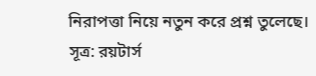নিরাপত্তা নিয়ে নতুন করে প্রশ্ন তুলেছে।
সূত্র: রয়টার্স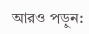আরও পড়ুন: